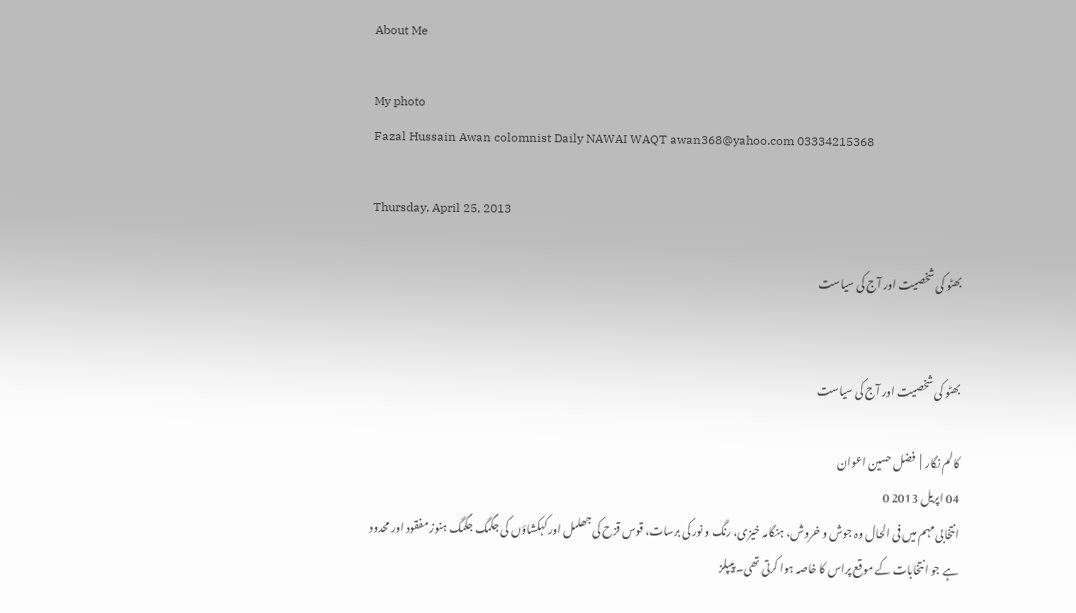About Me

My photo
Fazal Hussain Awan colomnist Daily NAWAI WAQT awan368@yahoo.com 03334215368

Thursday, April 25, 2013

بھٹو کی شخصیت اور آج کی سیاست


بھٹو کی شخصیت اور آج کی سیاست

کالم نگار  |  فضل حسین اعوان
04 اپریل 2013 0
انتخابی مہم میں فی الحال وہ جوش و خروش، ہنگامہ خیزی، رنگ و نور کی برسات، قوس قزح کی جھلمل اور کہکشاؤں کی جگمگ جگمگ ہنوز مفقود اور محدود ہے جو انتخابات کے موقع پراس کا خاصہ ہوا کرتی تھی۔ پیپلز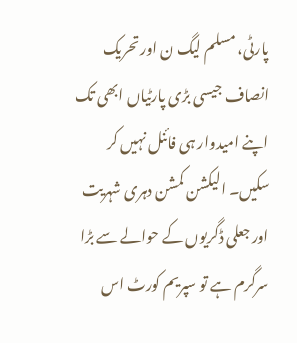پارٹی، مسلم لیگ ن اور تحریک انصاف جیسی بڑی پارٹیاں ابھی تک اپنے امیدوار ہی فائنل نہیں کر سکیں۔ الیکشن کمشن دہری شہریت اور جعلی ڈگریوں کے حوالے سے بڑا سرگرم ہے تو سپریم کورٹ اس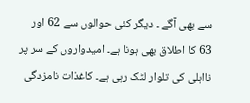سے بھی آگے ۔ دیگر کئی حوالوں سے 62 اور 63 کا اطلاق بھی ہونا ہے۔ امیدواروں کے سر پر نااہلی کی تلوار لٹک رہی ہے۔ کاغذات نامزدگی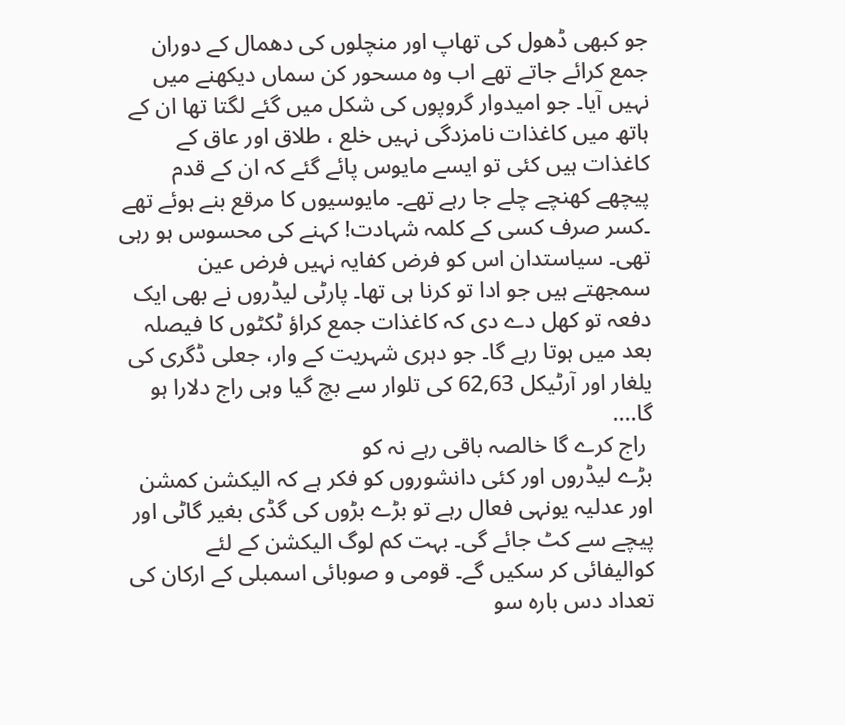جو کبھی ڈھول کی تھاپ اور منچلوں کی دھمال کے دوران جمع کرائے جاتے تھے اب وہ مسحور کن سماں دیکھنے میں نہیں آیا۔ جو امیدوار گروپوں کی شکل میں گئے لگتا تھا ان کے ہاتھ میں کاغذات نامزدگی نہیں خلع ، طلاق اور عاق کے کاغذات ہیں کئی تو ایسے مایوس پائے گئے کہ ان کے قدم پیچھے کھنچے چلے جا رہے تھے۔ مایوسیوں کا مرقع بنے ہوئے تھے ۔کسر صرف کسی کے کلمہ شہادت! کہنے کی محسوس ہو رہی تھی۔ سیاستدان اس کو فرض کفایہ نہیں فرض عین سمجھتے ہیں جو ادا تو کرنا ہی تھا۔ پارٹی لیڈروں نے بھی ایک دفعہ تو کھل دے دی کہ کاغذات جمع کراؤ ٹکٹوں کا فیصلہ بعد میں ہوتا رہے گا۔ جو دہری شہریت کے وار، جعلی ڈگری کی یلغار اور آرٹیکل 62,63 کی تلوار سے بچ گیا وہی راج دلارا ہو گا....
 راج کرے گا خالصہ باقی رہے نہ کو
بڑے لیڈروں اور کئی دانشوروں کو فکر ہے کہ الیکشن کمشن اور عدلیہ یونہی فعال رہے تو بڑے بڑوں کی گڈی بغیر گاٹی اور پیچے سے کٹ جائے گی۔ بہت کم لوگ الیکشن کے لئے کوالیفائی کر سکیں گے۔ قومی و صوبائی اسمبلی کے ارکان کی تعداد دس بارہ سو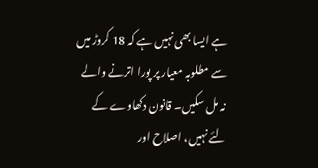ہے ایسا بھی نہیں ہے کہ 18 کروڑ میں سے مطلوبہ معیار پر پورا اترنے والے نہ مل سکیں۔ قانون دکھاوے کے لئے نہیں، اصلاح اور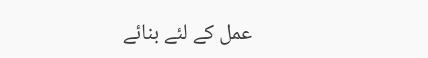عمل کے لئے بنائے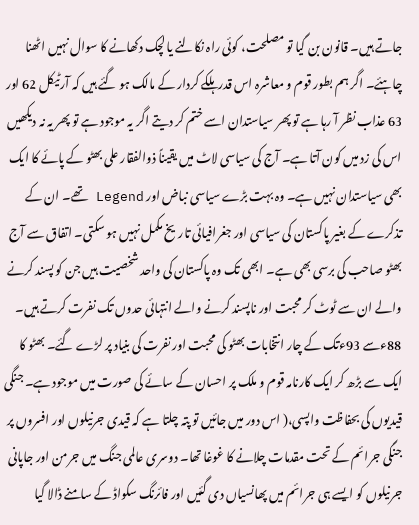جاتے ہیں۔ قانون بن گیا تو مصلحت، کوئی راہ نکالنے یا لچک دکھانے کا سوال نہیں اٹھنا چاہئے۔ اگر ہم بطور قوم و معاشرہ اس قدر ہلکے کردار کے مالک ہو گئے ہیں کہ آرٹیکل 62 اور 63 عذاب نظر آ رہا ہے تو پھر سیاستدان اسے ختم کر دیتے اگر یہ موجود ہے تو پھر یہ نہ دیکھیں اس کی زد میں کون آتا ہے۔ آج کی سیاسی لاٹ میں یقیناً ذوالفقار علی بھٹو کے پائے کا ایک بھی سیاستدان نہیں ہے۔ وہ بہت بڑے سیاسی نباض اور Legend تھے۔ ان کے تذکرے کے بغیر پاکستان کی سیاسی اور جغرافیائی تاریخ مکمل نہیں ہو سکتی۔ اتفاق سے آج بھٹو صاحب کی برسی بھی ہے۔ ابھی تک وہ پاکستان کی واحد شخصیت ہیں جن کو پسند کرنے والے ان سے ٹوٹ کر محبت اور ناپسند کرنے والے انتہائی حدوں تک نفرت کرتے ہیں۔ 88ءسے 93ءتک کے چار انتخابات بھٹو کی محبت اور نفرت کی بنیاد پر لڑے گئے۔ بھٹو کا ایک سے بڑھ کر ایک کارنامہ قوم و ملک پر احسان کے سائے کی صورت میں موجود ہے۔ جنگی قیدیوں کی بحفاظت واپسی،( اس دور میں جائیں تو پتہ چلتا ہے کہ قیدی جرنیلوں اور افسروں پر جنگی جرائم کے تحت مقدمات چلانے کا غوغا تھا۔ دوسری عالمی جنگ میں جرمن اور جاپانی جرنیلوں کو ایسے ہی جرائم میں پھانسیاں دی گئیں اور فائرنگ سکواڈ کے سامنے ڈالا گیا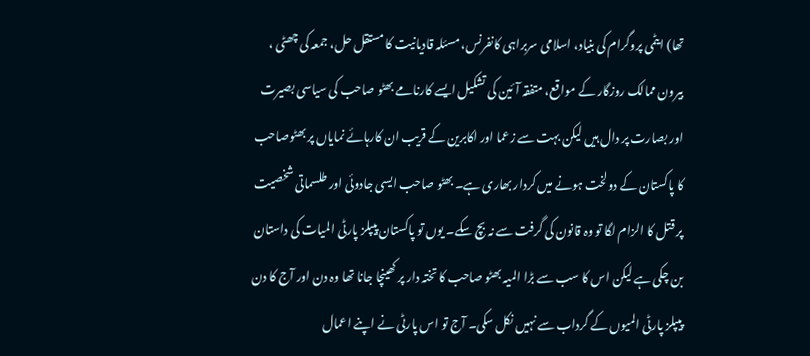تھا) ایٹمی پروگرام کی بنیاد، اسلامی سربراہی کانفرنس، مسئلہ قادیانیت کا مستقل حل، جمعہ کی چھٹی ، بیرون ممالک روزگار کے مواقع، متفقہ آئین کی تشکیل ایسے کارنامے بھٹو صاحب کی سیاسی بصیرت اور بصارت پر دال ہیں لیکن بہت سے زعما اور اکابرین کے قریب ان کارہائے نمایاں پر بھٹوصاحب کا پاکستان کے دولخت ہونے میں کردار بھاری ہے۔ بھٹو صاحب ایسی جادوئی اور طلسماتی شخصیت پر قتل کا الزام لگا تو وہ قانون کی گرفت سے نہ بچ سکے۔ یوں تو پاکستان پیپلز پارٹی المیات کی داستان بن چکی ہے لیکن اس کا سب سے بڑا المیہ بھٹو صاحب کا تختہ دار پر کھینچا جانا تھا وہ دن اور آج کا دن پیپلز پارٹی المیوں کے گرداب سے نہیں نکل سکی۔ آج تو اس پارٹی نے اپنے اعمال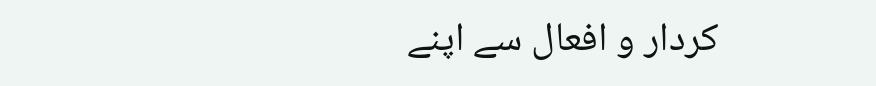کردار و افعال سے اپنے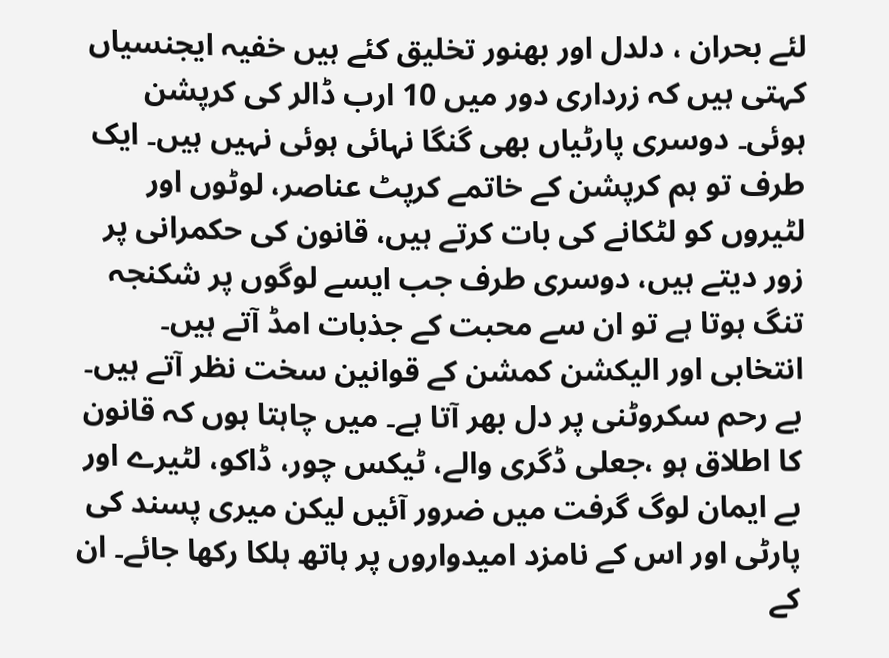لئے بحران ، دلدل اور بھنور تخلیق کئے ہیں خفیہ ایجنسیاں کہتی ہیں کہ زرداری دور میں 10 ارب ڈالر کی کرپشن ہوئی۔ دوسری پارٹیاں بھی گنگا نہائی ہوئی نہیں ہیں۔ ایک طرف تو ہم کرپشن کے خاتمے کرپٹ عناصر، لوٹوں اور لٹیروں کو لٹکانے کی بات کرتے ہیں، قانون کی حکمرانی پر زور دیتے ہیں، دوسری طرف جب ایسے لوگوں پر شکنجہ تنگ ہوتا ہے تو ان سے محبت کے جذبات امڈ آتے ہیں۔ انتخابی اور الیکشن کمشن کے قوانین سخت نظر آتے ہیں۔ بے رحم سکروٹنی پر دل بھر آتا ہے۔ میں چاہتا ہوں کہ قانون کا اطلاق ہو ،جعلی ڈگری والے، ٹیکس چور، ڈاکو، لٹیرے اور بے ایمان لوگ گرفت میں ضرور آئیں لیکن میری پسند کی پارٹی اور اس کے نامزد امیدواروں پر ہاتھ ہلکا رکھا جائے۔ ان کے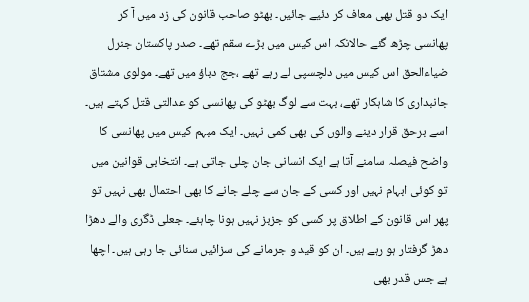ایک دو قتل بھی معاف کر دئیے جائیں۔ بھٹو صاحب قانون کی زد میں آ کر پھانسی چڑھ گئے حالانکہ اس کیس میں بڑے سقم تھے۔ صدر پاکستان جنرل ضیاءالحق اس کیس میں دلچسپی لے رہے تھے ،جج دباؤ میں تھے۔ مولوی مشتاق جانبداری کا شاہکار تھے، بہت سے لوگ بھٹو کی پھانسی کو عدالتی قتل کہتے ہیں۔ اسے برحق قرار دینے والوں کی بھی کمی نہیں۔ ایک مبہم کیس میں پھانسی کا واضح فیصلہ سامنے آتا ہے ایک انسانی جان چلی جاتی ہے۔ انتخابی قوانین میں تو کوئی ابہام نہیں اور کسی کے جان سے چلے جانے کا بھی احتمال بھی نہیں تو پھر اس قانون کے اطلاق پر کسی کو جزبز نہیں ہونا چاہئے۔ جعلی ڈگری والے دھڑا دھڑ گرفتار ہو رہے ہیں۔ ان کو قید و جرمانے کی سزائیں سنائی جا رہی ہیں۔ اچھا ہے جس قدر بھی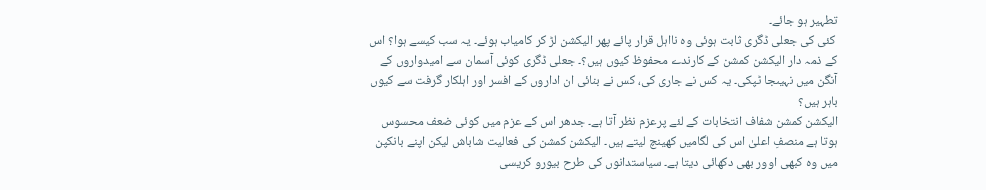تطہیر ہو جائے۔
 کئی کی جعلی ڈگری ثابت ہوئی وہ نااہل قرار پائے پھر الیکشن لڑ کر کامیاب ہوئے۔ یہ سب کیسے ہوا؟ اس کے ذمہ دار الیکشن کمشن کے کارندے محفوظ کیوں ہیں؟۔ جعلی ڈگری کوئی آسمان سے امیدواروں کے آنگن میں نہیںجا ٹپکی۔ یہ کس نے جاری کی، کس نے بنائی ان اداروں کے افسر اور اہلکار گرفت سے کیوں باہر ہیں؟
الیکشن کمشن شفاف انتخابات کے لئے پرعزم نظر آتا ہے۔ جدھر اس کے عزم میں کوئی ضعف محسوس ہوتا ہے منصفِ اعلیٰ اس کی لگامیں کھینچ لیتے ہیں۔ الیکشن کمشن کی فعالیت شاباش لیکن اپنے بانکپن میں وہ کبھی اوور بھی دکھائی دیتا ہے۔ سیاستدانوں کی طرح بیورو کریسی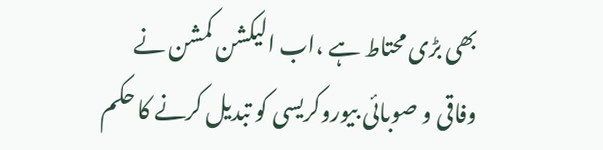بھی بڑی محتاط ہے ،اب الیکشن کمشن نے وفاقی و صوبائی بیوروکریسی کو تبدیل کرنے کا حکم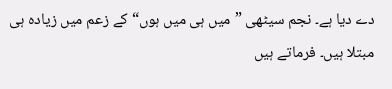دے دیا ہے۔ نجم سیٹھی ”میں ہی میں ہوں“ کے زعم میں زیادہ ہی مبتلا ہیں۔ فرماتے ہیں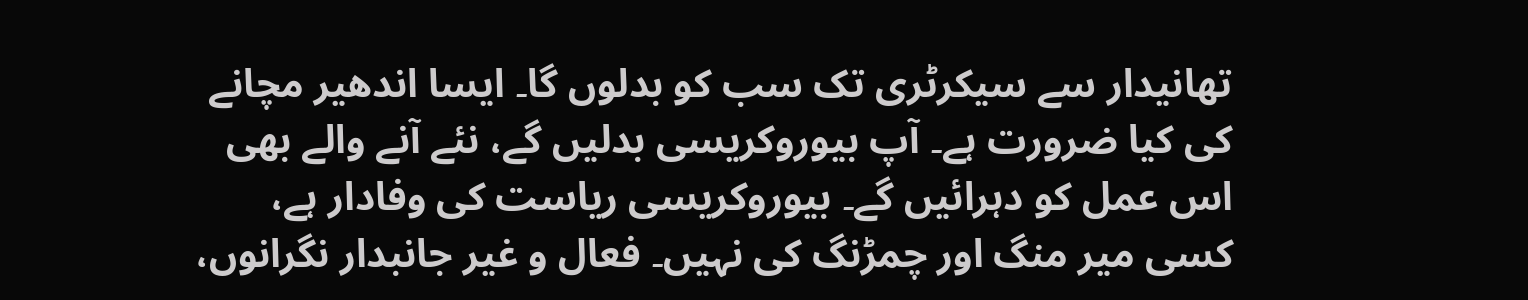تھانیدار سے سیکرٹری تک سب کو بدلوں گا۔ ایسا اندھیر مچانے کی کیا ضرورت ہے۔ آپ بیوروکریسی بدلیں گے، نئے آنے والے بھی اس عمل کو دہرائیں گے۔ بیوروکریسی ریاست کی وفادار ہے، کسی میر منگ اور چمڑنگ کی نہیں۔ فعال و غیر جانبدار نگرانوں،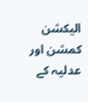الیکشن کمشن اور عدلیہ کے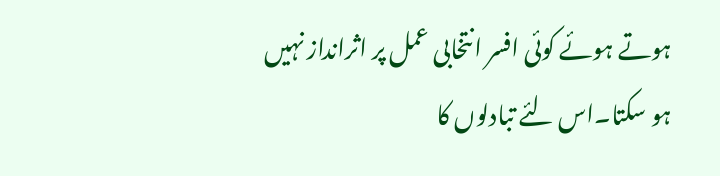ہوتے ہوئے کوئی افسر انتخابی عمل پر اثرانداز نہیں ہو سکتا۔اس لئے تبادلوں کا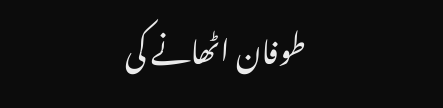طوفان اٹھانے کی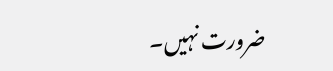ضرورت نہیں۔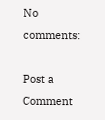No comments:

Post a Comment